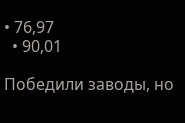• 76,97
  • 90,01

Победили заводы, но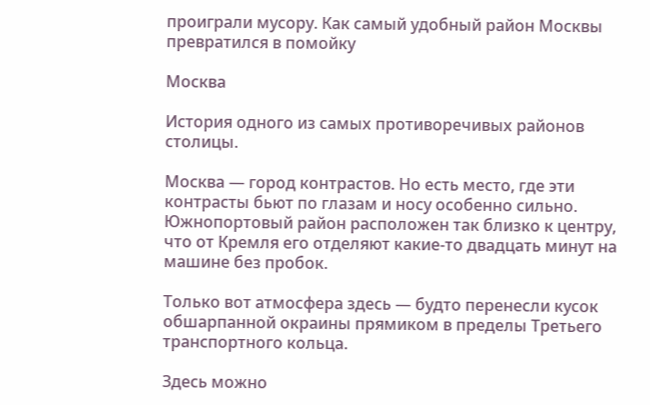проиграли мусору. Как самый удобный район Москвы превратился в помойку

Москва

История одного из самых противоречивых районов столицы.

Москва — город контрастов. Но есть место, где эти контрасты бьют по глазам и носу особенно сильно. Южнопортовый район расположен так близко к центру, что от Кремля его отделяют какие-то двадцать минут на машине без пробок.

Только вот атмосфера здесь — будто перенесли кусок обшарпанной окраины прямиком в пределы Третьего транспортного кольца.

Здесь можно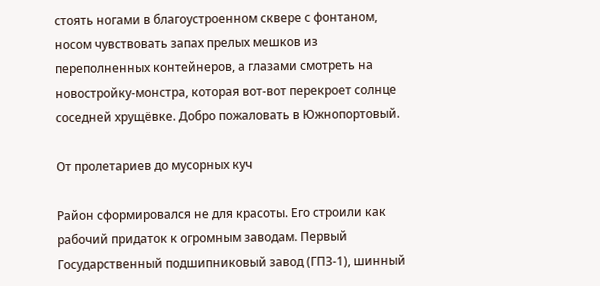стоять ногами в благоустроенном сквере с фонтаном, носом чувствовать запах прелых мешков из переполненных контейнеров, а глазами смотреть на новостройку-монстра, которая вот-вот перекроет солнце соседней хрущёвке. Добро пожаловать в Южнопортовый.

От пролетариев до мусорных куч

Район сформировался не для красоты. Его строили как рабочий придаток к огромным заводам. Первый Государственный подшипниковый завод (ГПЗ-1), шинный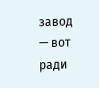завод — вот ради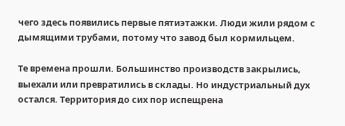чего здесь появились первые пятиэтажки. Люди жили рядом с дымящими трубами, потому что завод был кормильцем.

Те времена прошли. Большинство производств закрылись, выехали или превратились в склады. Но индустриальный дух остался. Территория до сих пор испещрена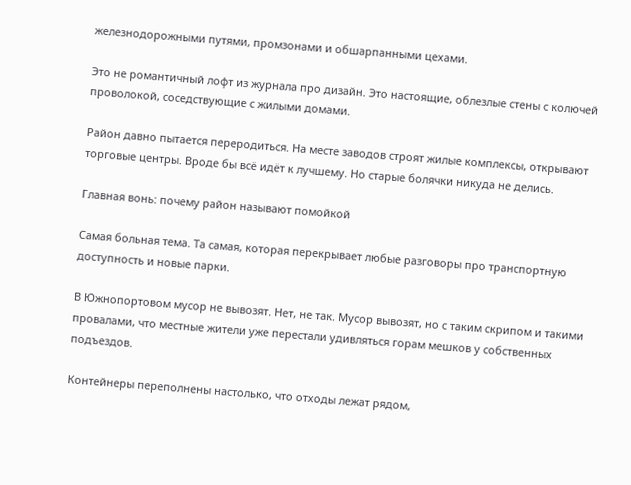железнодорожными путями, промзонами и обшарпанными цехами.

Это не романтичный лофт из журнала про дизайн. Это настоящие, облезлые стены с колючей проволокой, соседствующие с жилыми домами.

Район давно пытается переродиться. На месте заводов строят жилые комплексы, открывают торговые центры. Вроде бы всё идёт к лучшему. Но старые болячки никуда не делись.

Главная вонь: почему район называют помойкой

Самая больная тема. Та самая, которая перекрывает любые разговоры про транспортную доступность и новые парки.

В Южнопортовом мусор не вывозят. Нет, не так. Мусор вывозят, но с таким скрипом и такими провалами, что местные жители уже перестали удивляться горам мешков у собственных подъездов.

Контейнеры переполнены настолько, что отходы лежат рядом,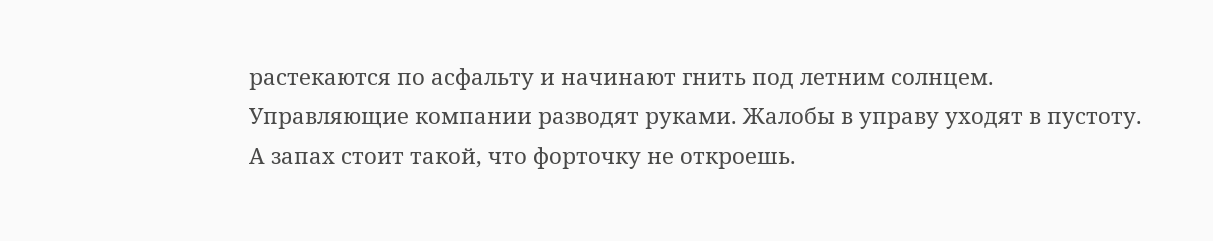растекаются по асфальту и начинают гнить под летним солнцем. Управляющие компании разводят руками. Жалобы в управу уходят в пустоту. А запах стоит такой, что форточку не откроешь.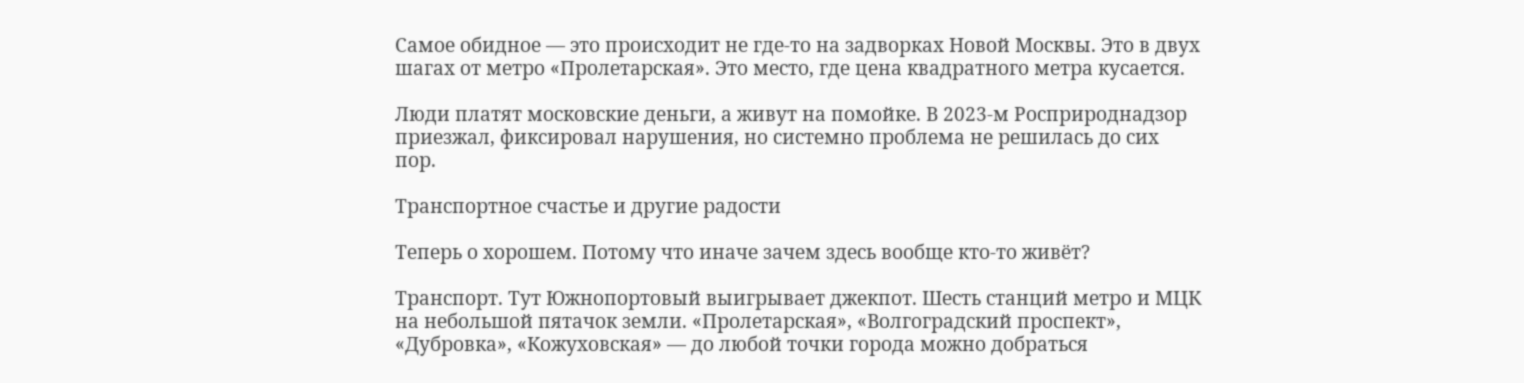Самое обидное — это происходит не где-то на задворках Новой Москвы. Это в двух шагах от метро «Пролетарская». Это место, где цена квадратного метра кусается.

Люди платят московские деньги, а живут на помойке. В 2023-м Росприроднадзор приезжал, фиксировал нарушения, но системно проблема не решилась до сих пор.

Транспортное счастье и другие радости

Теперь о хорошем. Потому что иначе зачем здесь вообще кто-то живёт?

Транспорт. Тут Южнопортовый выигрывает джекпот. Шесть станций метро и МЦК на небольшой пятачок земли. «Пролетарская», «Волгоградский проспект», «Дубровка», «Кожуховская» — до любой точки города можно добраться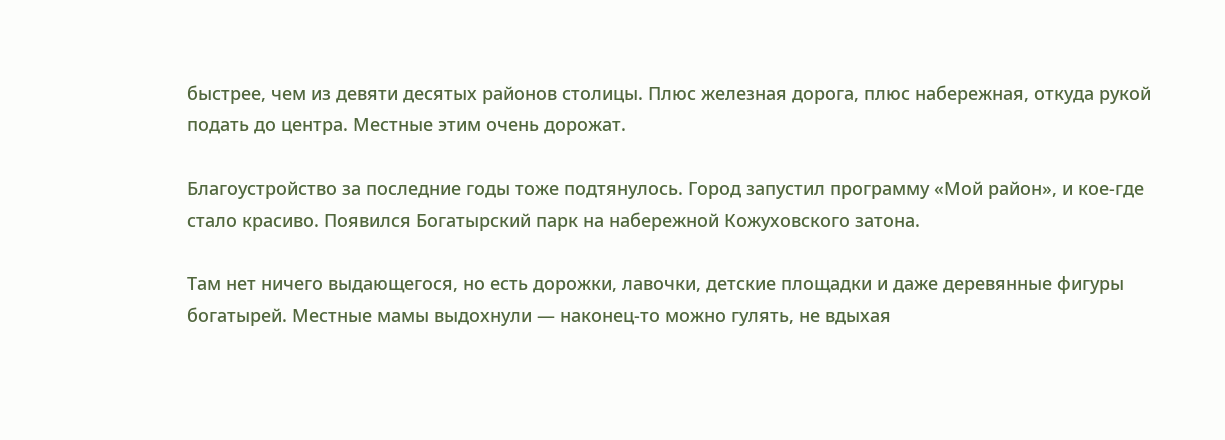быстрее, чем из девяти десятых районов столицы. Плюс железная дорога, плюс набережная, откуда рукой подать до центра. Местные этим очень дорожат.

Благоустройство за последние годы тоже подтянулось. Город запустил программу «Мой район», и кое-где стало красиво. Появился Богатырский парк на набережной Кожуховского затона.

Там нет ничего выдающегося, но есть дорожки, лавочки, детские площадки и даже деревянные фигуры богатырей. Местные мамы выдохнули — наконец-то можно гулять, не вдыхая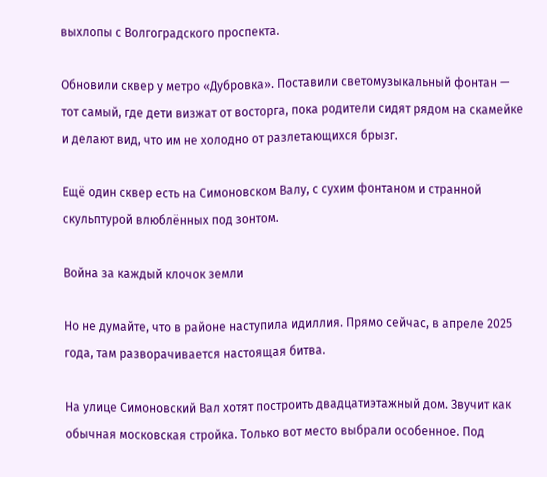выхлопы с Волгоградского проспекта.

Обновили сквер у метро «Дубровка». Поставили светомузыкальный фонтан — тот самый, где дети визжат от восторга, пока родители сидят рядом на скамейке и делают вид, что им не холодно от разлетающихся брызг.

Ещё один сквер есть на Симоновском Валу, с сухим фонтаном и странной скульптурой влюблённых под зонтом.

Война за каждый клочок земли

Но не думайте, что в районе наступила идиллия. Прямо сейчас, в апреле 2025 года, там разворачивается настоящая битва.

На улице Симоновский Вал хотят построить двадцатиэтажный дом. Звучит как обычная московская стройка. Только вот место выбрали особенное. Под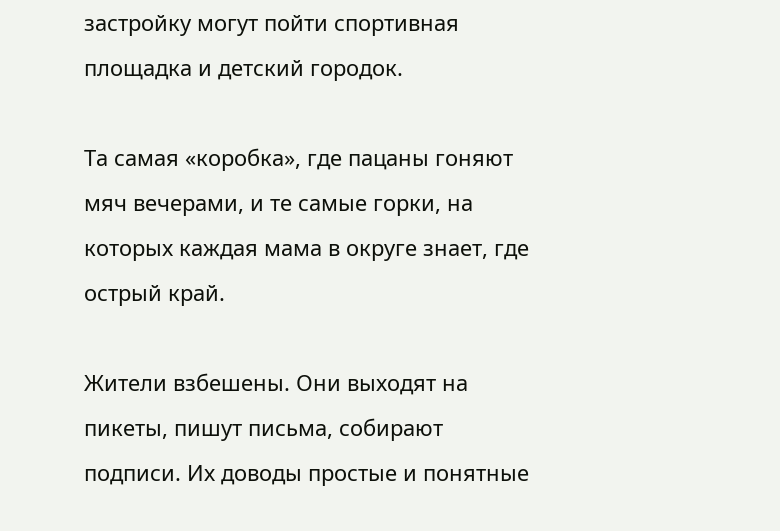застройку могут пойти спортивная площадка и детский городок.

Та самая «коробка», где пацаны гоняют мяч вечерами, и те самые горки, на которых каждая мама в округе знает, где острый край.

Жители взбешены. Они выходят на пикеты, пишут письма, собирают подписи. Их доводы простые и понятные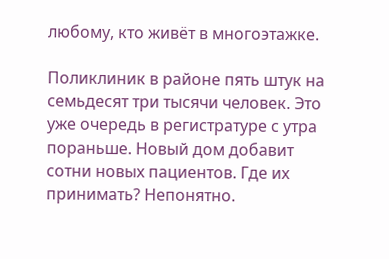любому, кто живёт в многоэтажке.

Поликлиник в районе пять штук на семьдесят три тысячи человек. Это уже очередь в регистратуре с утра пораньше. Новый дом добавит сотни новых пациентов. Где их принимать? Непонятно.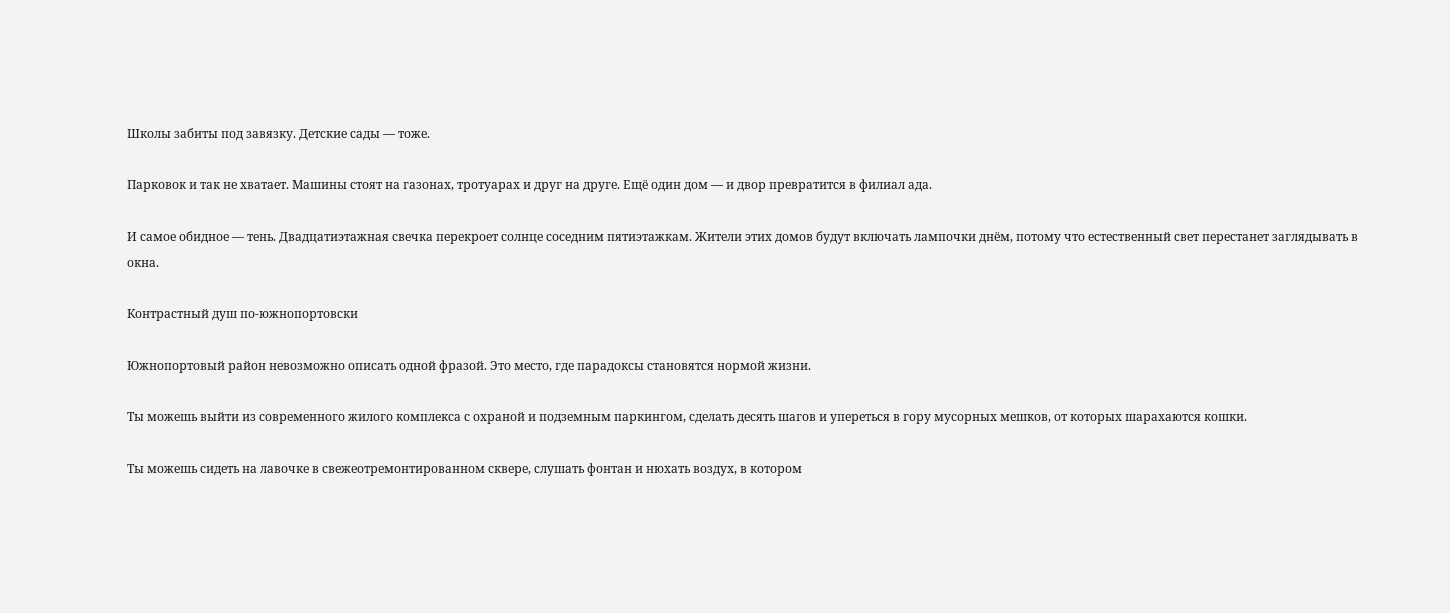Школы забиты под завязку. Детские сады — тоже.

Парковок и так не хватает. Машины стоят на газонах, тротуарах и друг на друге. Ещё один дом — и двор превратится в филиал ада.

И самое обидное — тень. Двадцатиэтажная свечка перекроет солнце соседним пятиэтажкам. Жители этих домов будут включать лампочки днём, потому что естественный свет перестанет заглядывать в окна.

Контрастный душ по-южнопортовски

Южнопортовый район невозможно описать одной фразой. Это место, где парадоксы становятся нормой жизни.

Ты можешь выйти из современного жилого комплекса с охраной и подземным паркингом, сделать десять шагов и упереться в гору мусорных мешков, от которых шарахаются кошки.

Ты можешь сидеть на лавочке в свежеотремонтированном сквере, слушать фонтан и нюхать воздух, в котором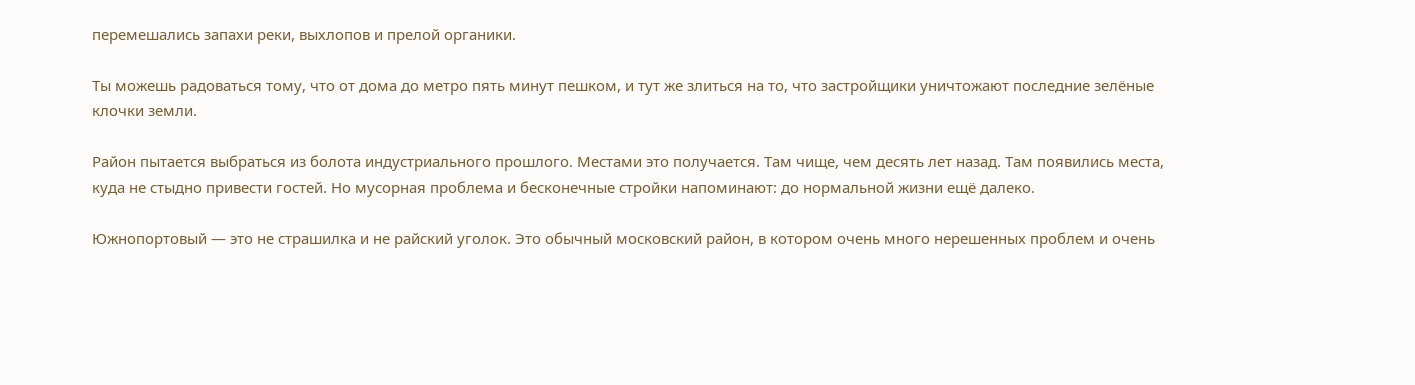перемешались запахи реки, выхлопов и прелой органики.

Ты можешь радоваться тому, что от дома до метро пять минут пешком, и тут же злиться на то, что застройщики уничтожают последние зелёные клочки земли.

Район пытается выбраться из болота индустриального прошлого. Местами это получается. Там чище, чем десять лет назад. Там появились места, куда не стыдно привести гостей. Но мусорная проблема и бесконечные стройки напоминают: до нормальной жизни ещё далеко.

Южнопортовый — это не страшилка и не райский уголок. Это обычный московский район, в котором очень много нерешенных проблем и очень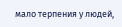мало терпения у людей,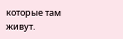которые там живут.